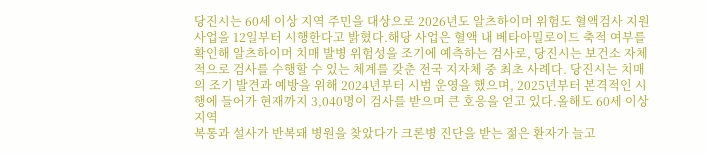당진시는 60세 이상 지역 주민을 대상으로 2026년도 알츠하이머 위험도 혈액검사 지원사업을 12일부터 시행한다고 밝혔다.해당 사업은 혈액 내 베타아밀로이드 축적 여부를 확인해 알츠하이머 치매 발병 위험성을 조기에 예측하는 검사로, 당진시는 보건소 자체적으로 검사를 수행할 수 있는 체계를 갖춘 전국 지자체 중 최초 사례다. 당진시는 치매의 조기 발견과 예방을 위해 2024년부터 시범 운영을 했으며, 2025년부터 본격적인 시행에 들어가 현재까지 3,040명이 검사를 받으며 큰 호응을 얻고 있다.올해도 60세 이상 지역
복통과 설사가 반복돼 병원을 찾았다가 크론병 진단을 받는 젊은 환자가 늘고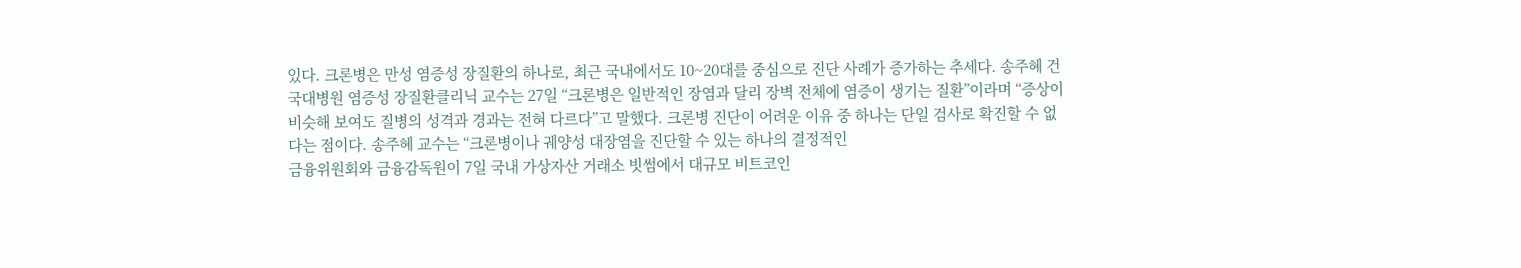있다. 크론병은 만성 염증성 장질환의 하나로, 최근 국내에서도 10~20대를 중심으로 진단 사례가 증가하는 추세다. 송주혜 건국대병원 염증성 장질환클리닉 교수는 27일 “크론병은 일반적인 장염과 달리 장벽 전체에 염증이 생기는 질환”이라며 “증상이 비슷해 보여도 질병의 성격과 경과는 전혀 다르다”고 말했다. 크론병 진단이 어려운 이유 중 하나는 단일 검사로 확진할 수 없다는 점이다. 송주혜 교수는 “크론병이나 궤양성 대장염을 진단할 수 있는 하나의 결정적인
금융위원회와 금융감독원이 7일 국내 가상자산 거래소 빗썸에서 대규모 비트코인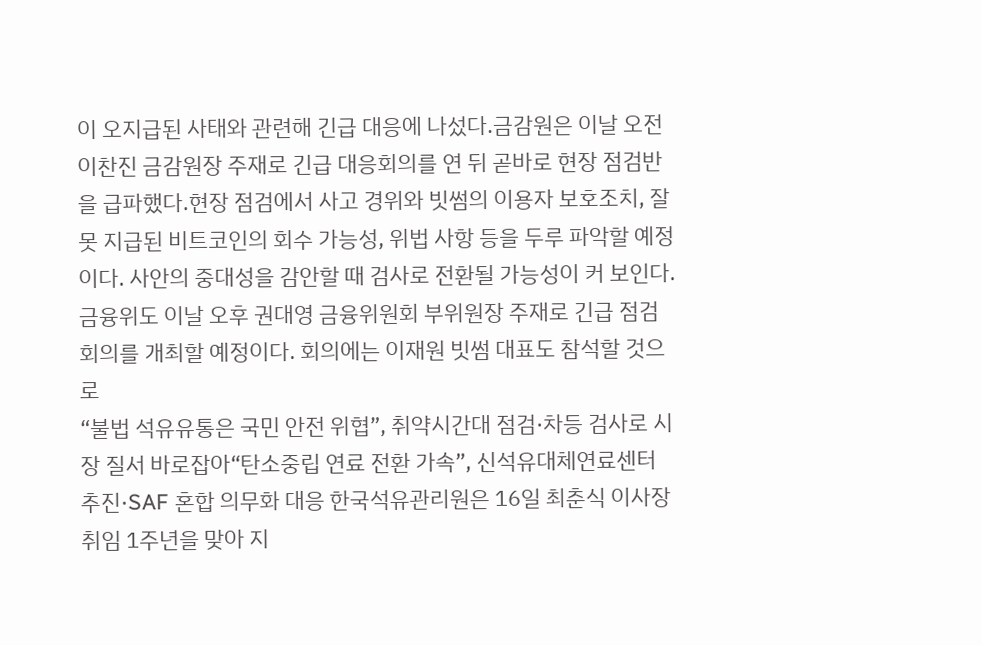이 오지급된 사태와 관련해 긴급 대응에 나섰다.금감원은 이날 오전 이찬진 금감원장 주재로 긴급 대응회의를 연 뒤 곧바로 현장 점검반을 급파했다.현장 점검에서 사고 경위와 빗썸의 이용자 보호조치, 잘못 지급된 비트코인의 회수 가능성, 위법 사항 등을 두루 파악할 예정이다. 사안의 중대성을 감안할 때 검사로 전환될 가능성이 커 보인다.금융위도 이날 오후 권대영 금융위원회 부위원장 주재로 긴급 점검회의를 개최할 예정이다. 회의에는 이재원 빗썸 대표도 참석할 것으로
“불법 석유유통은 국민 안전 위협”, 취약시간대 점검·차등 검사로 시장 질서 바로잡아“탄소중립 연료 전환 가속”, 신석유대체연료센터 추진·SAF 혼합 의무화 대응 한국석유관리원은 16일 최춘식 이사장 취임 1주년을 맞아 지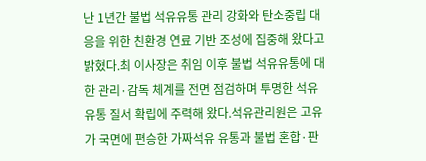난 1년간 불법 석유유통 관리 강화와 탄소중립 대응을 위한 친환경 연료 기반 조성에 집중해 왔다고 밝혔다.최 이사장은 취임 이후 불법 석유유통에 대한 관리·감독 체계를 전면 점검하며 투명한 석유 유통 질서 확립에 주력해 왔다.석유관리원은 고유가 국면에 편승한 가짜석유 유통과 불법 혼합·판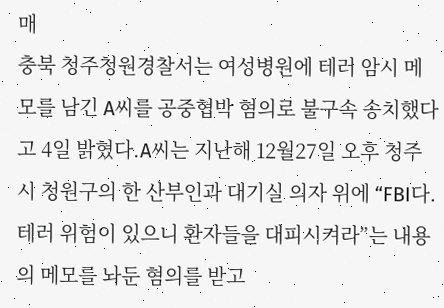매
충북 청주청원경찰서는 여성병원에 테러 암시 메모를 남긴 A씨를 공중협박 혐의로 불구속 송치했다고 4일 밝혔다.A씨는 지난해 12월27일 오후 청주시 청원구의 한 산부인과 대기실 의자 위에 “FBI다. 테러 위험이 있으니 환자들을 대피시켜라”는 내용의 메모를 놔둔 혐의를 받고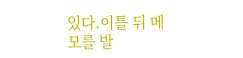있다.이틀 뒤 메모를 발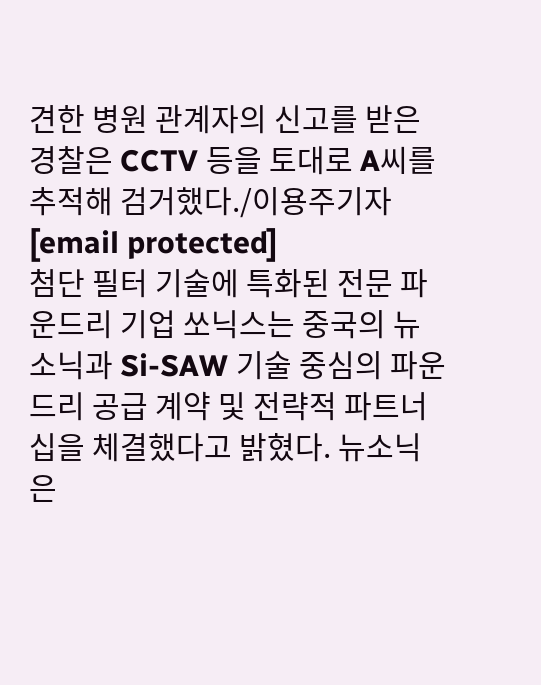견한 병원 관계자의 신고를 받은 경찰은 CCTV 등을 토대로 A씨를 추적해 검거했다./이용주기자[email protected]
첨단 필터 기술에 특화된 전문 파운드리 기업 쏘닉스는 중국의 뉴소닉과 Si-SAW 기술 중심의 파운드리 공급 계약 및 전략적 파트너십을 체결했다고 밝혔다. 뉴소닉은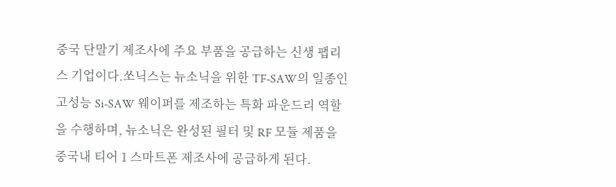중국 단말기 제조사에 주요 부품을 공급하는 신생 팹리스 기업이다.쏘닉스는 뉴소닉을 위한 TF-SAW의 일종인 고성능 Si-SAW 웨이퍼를 제조하는 특화 파운드리 역할을 수행하며, 뉴소닉은 완성된 필터 및 RF 모듈 제품을 중국내 티어 1 스마트폰 제조사에 공급하게 된다.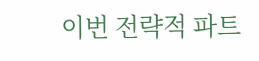이번 전략적 파트